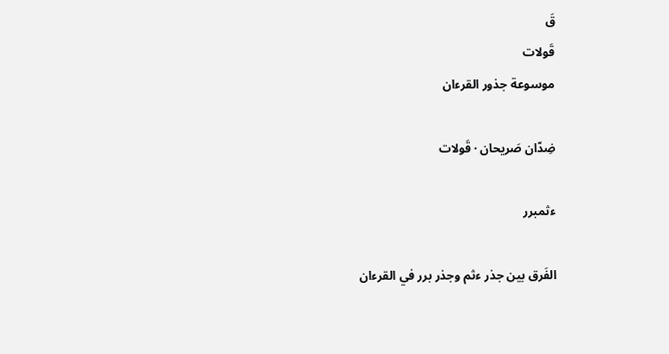قَ
قَولات
موسوعة جذور القرءان

ضِدّان صَريحان · قَولات

ءثمبرر

الفَرق بين جذر ءثم وجذر برر في القرءان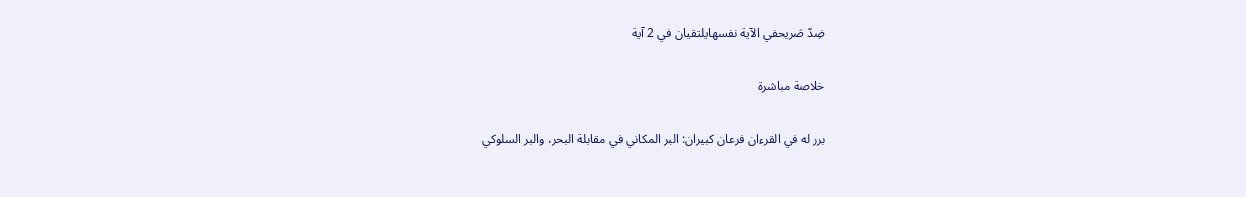ضِدّ صَريحفي الآية نفسهايلتقيان في 2 آية

خلاصة مباشرة

برر له في القرءان فرعان كبيران: البر المكاني في مقابلة البحر، والبر السلوكي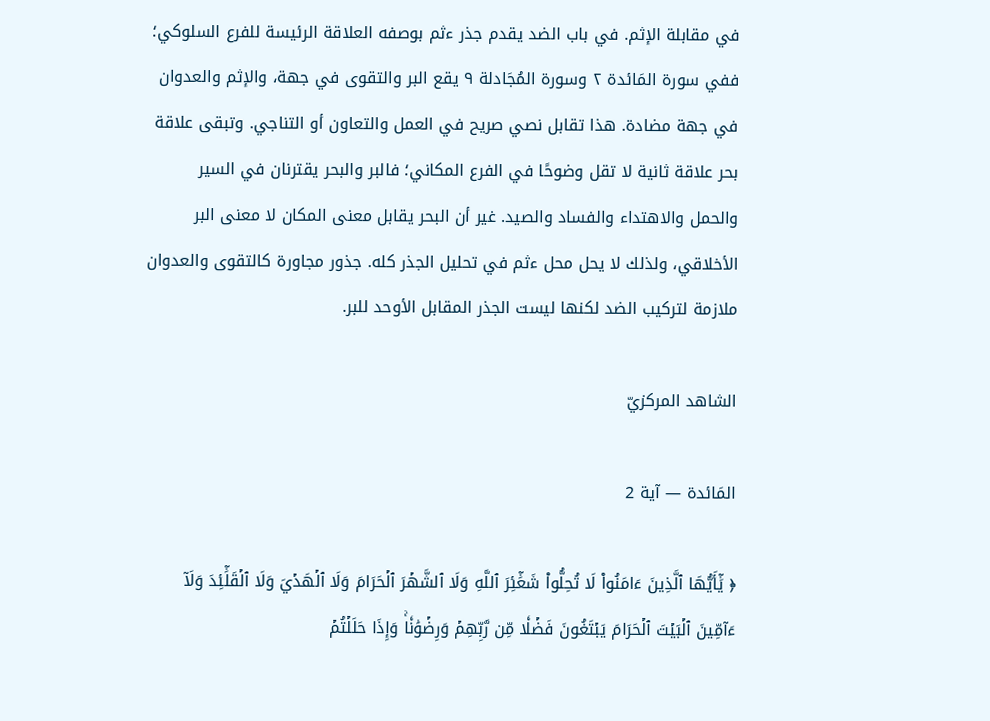في مقابلة الإثم. في باب الضد يقدم جذر ءثم بوصفه العلاقة الرئيسة للفرع السلوكي؛ ففي سورة المَائدة ٢ وسورة المُجَادلة ٩ يقع البر والتقوى في جهة، والإثم والعدوان في جهة مضادة. هذا تقابل نصي صريح في العمل والتعاون أو التناجي. وتبقى علاقة بحر علاقة ثانية لا تقل وضوحًا في الفرع المكاني؛ فالبر والبحر يقترنان في السير والحمل والاهتداء والفساد والصيد. غير أن البحر يقابل معنى المكان لا معنى البر الأخلاقي، ولذلك لا يحل محل ءثم في تحليل الجذر كله. جذور مجاورة كالتقوى والعدوان ملازمة لتركيب الضد لكنها ليست الجذر المقابل الأوحد للبر.

الشاهد المركزيّ

المَائدة — آية 2

﴿ يَٰٓأَيُّهَا ٱلَّذِينَ ءَامَنُواْ لَا تُحِلُّواْ شَعَٰٓئِرَ ٱللَّهِ وَلَا ٱلشَّهۡرَ ٱلۡحَرَامَ وَلَا ٱلۡهَدۡيَ وَلَا ٱلۡقَلَٰٓئِدَ وَلَآ ءَآمِّينَ ٱلۡبَيۡتَ ٱلۡحَرَامَ يَبۡتَغُونَ فَضۡلٗا مِّن رَّبِّهِمۡ وَرِضۡوَٰنٗاۚ وَإِذَا حَلَلۡتُمۡ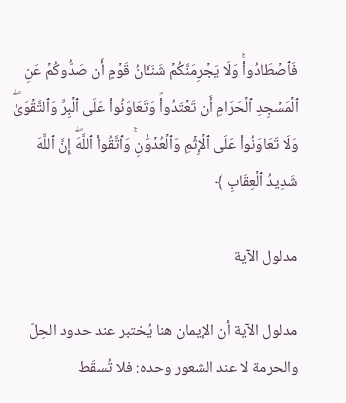فَٱصۡطَادُواْۚ وَلَا يَجۡرِمَنَّكُمۡ شَنَـَٔانُ قَوۡمٍ أَن صَدُّوكُمۡ عَنِ ٱلۡمَسۡجِدِ ٱلۡحَرَامِ أَن تَعۡتَدُواْۘ وَتَعَاوَنُواْ عَلَى ٱلۡبِرِّ وَٱلتَّقۡوَىٰۖ وَلَا تَعَاوَنُواْ عَلَى ٱلۡإِثۡمِ وَٱلۡعُدۡوَٰنِۚ وَٱتَّقُواْ ٱللَّهَۖ إِنَّ ٱللَّهَ شَدِيدُ ٱلۡعِقَابِ ﴾

مدلول الآية

مدلول الآية أن الإيمان هنا يُختبر عند حدود الحِلّ والحرمة لا عند الشعور وحده: فلا تُسقَط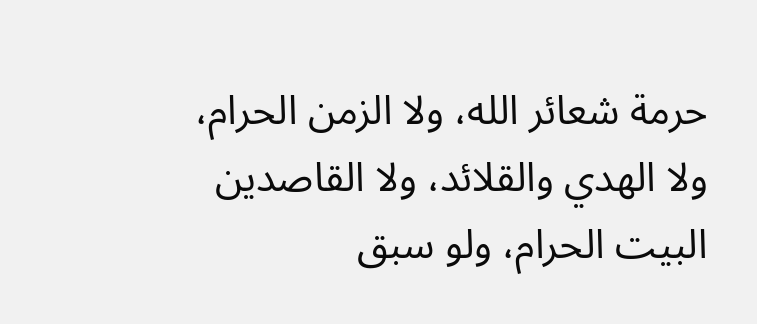حرمة شعائر الله، ولا الزمن الحرام، ولا الهدي والقلائد، ولا القاصدين البيت الحرام، ولو سبق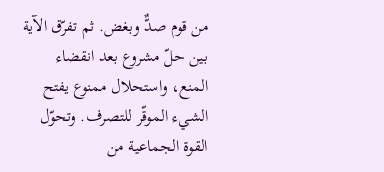من قوم صدٌّ وبغض. ثم تفرّق الآية بين حلّ مشروع بعد انقضاء المنع، واستحلال ممنوع يفتح الشيء الموقّر للتصرف. وتحوّل القوة الجماعية من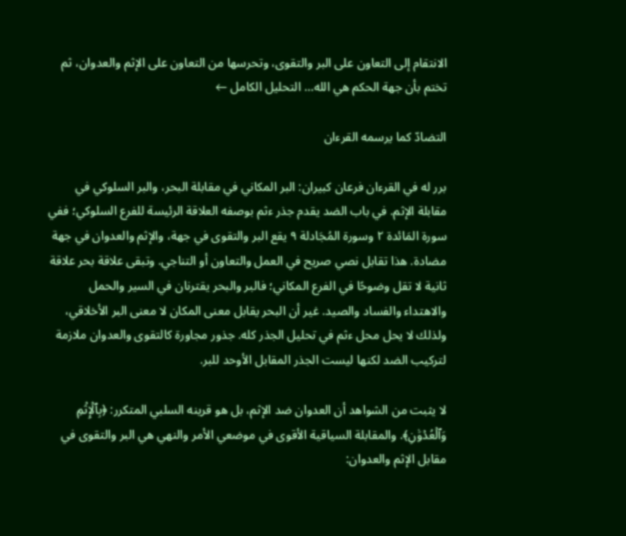الانتقام إلى التعاون على البر والتقوى، وتحرسها من التعاون على الإثم والعدوان، ثم تختم بأن جهة الحكم هي الله… التحليل الكامل ←

التضادّ كما يرسمه القرءان

برر له في القرءان فرعان كبيران: البر المكاني في مقابلة البحر، والبر السلوكي في مقابلة الإثم. في باب الضد يقدم جذر ءثم بوصفه العلاقة الرئيسة للفرع السلوكي؛ ففي سورة المَائدة ٢ وسورة المُجَادلة ٩ يقع البر والتقوى في جهة، والإثم والعدوان في جهة مضادة. هذا تقابل نصي صريح في العمل والتعاون أو التناجي. وتبقى علاقة بحر علاقة ثانية لا تقل وضوحًا في الفرع المكاني؛ فالبر والبحر يقترنان في السير والحمل والاهتداء والفساد والصيد. غير أن البحر يقابل معنى المكان لا معنى البر الأخلاقي، ولذلك لا يحل محل ءثم في تحليل الجذر كله. جذور مجاورة كالتقوى والعدوان ملازمة لتركيب الضد لكنها ليست الجذر المقابل الأوحد للبر.

لا يثبت من الشواهد أن العدوان ضد الإثم، بل هو قرينه السلبي المتكرر: ﴿بِٱلۡإِثۡمِ وَٱلۡعُدۡوَٰنِ﴾. والمقابلة السياقية الأقوى في موضعي الأمر والنهي هي البر والتقوى في مقابل الإثم والعدوان: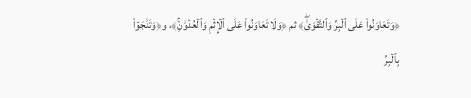﴿وَتَعَاوَنُواْ عَلَى ٱلۡبِرِّ وَٱلتَّقۡوَىٰۖ﴾ ثم ﴿وَلَا تَعَاوَنُواْ عَلَى ٱلۡإِثۡمِ وَٱلۡعُدۡوَٰنِۚ﴾، و﴿وَتَنَٰجَوۡاْ بِٱلۡبِرِّ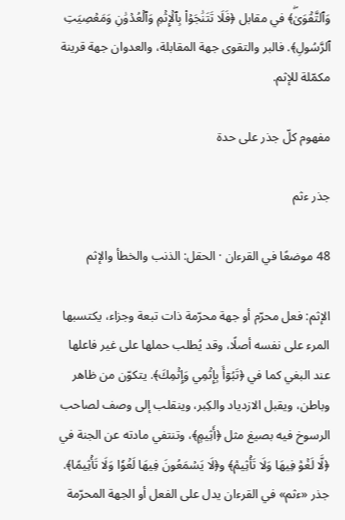وَٱلتَّقۡوَىٰۖ﴾ في مقابل ﴿فَلَا تَتَنَٰجَوۡاْ بِٱلۡإِثۡمِ وَٱلۡعُدۡوَٰنِ وَمَعۡصِيَتِ ٱلرَّسُولِ﴾. فالبر والتقوى جهة المقابلة، والعدوان جهة قرينة مكمّلة للإثم.

مفهوم كلّ جذر على حدة

جذر ءثم

48 موضعًا في القرءان · الحقل: الذنب والخطأ والإثم

الإثم: فعل محرّم أو جهة محرّمة ذات تبعة وجزاء، يكتسبها المرء على نفسه أصلًا، وقد يُطلب حملها على غير فاعلها عند البغي كما في ﴿تَبُوٓأَ بِإِثۡمِي وَإِثۡمِكَ﴾. يتكوّن من ظاهر وباطن، ويقبل الازدياد والكِبر، وينقلب إلى وصف لصاحب الرسوخ فيه بصيغ مثل ﴿أَثِيمٍ﴾، وتنتفي مادته عن الجنة في ﴿لَّا لَغۡوٞ فِيهَا وَلَا تَأۡثِيمٞ﴾ و﴿لَا يَسۡمَعُونَ فِيهَا لَغۡوٗا وَلَا تَأۡثِيمًا﴾. جذر «ءثم» في القرءان يدل على الفعل أو الجهة المحرّمة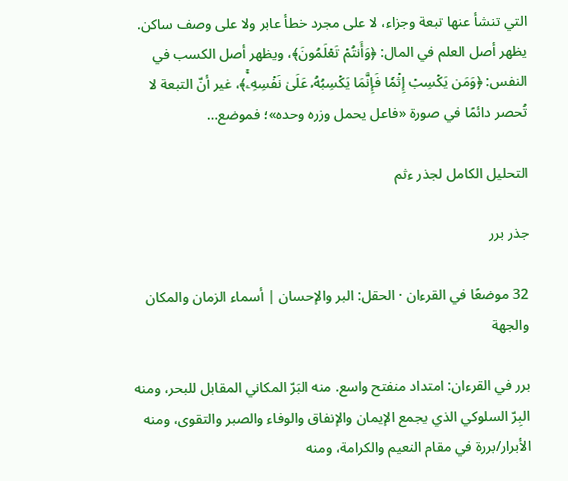التي تنشأ عنها تبعة وجزاء، لا على مجرد خطأ عابر ولا على وصف ساكن. يظهر أصل العلم في المال: ﴿وَأَنتُمۡ تَعۡلَمُونَ﴾، ويظهر أصل الكسب في النفس: ﴿وَمَن يَكۡسِبۡ إِثۡمٗا فَإِنَّمَا يَكۡسِبُهُۥ عَلَىٰ نَفۡسِهِۦۚ﴾، غير أنّ التبعة لا تُحصر دائمًا في صورة «فاعل يحمل وزره وحده»؛ فموضع…

التحليل الكامل لجذر ءثم

جذر برر

32 موضعًا في القرءان · الحقل: البر والإحسان | أسماء الزمان والمكان والجهة

برر في القرءان: امتداد منفتح واسع. منه البَرّ المكاني المقابل للبحر، ومنه البِرّ السلوكي الذي يجمع الإيمان والإنفاق والوفاء والصبر والتقوى، ومنه الأبرار/بررة في مقام النعيم والكرامة، ومنه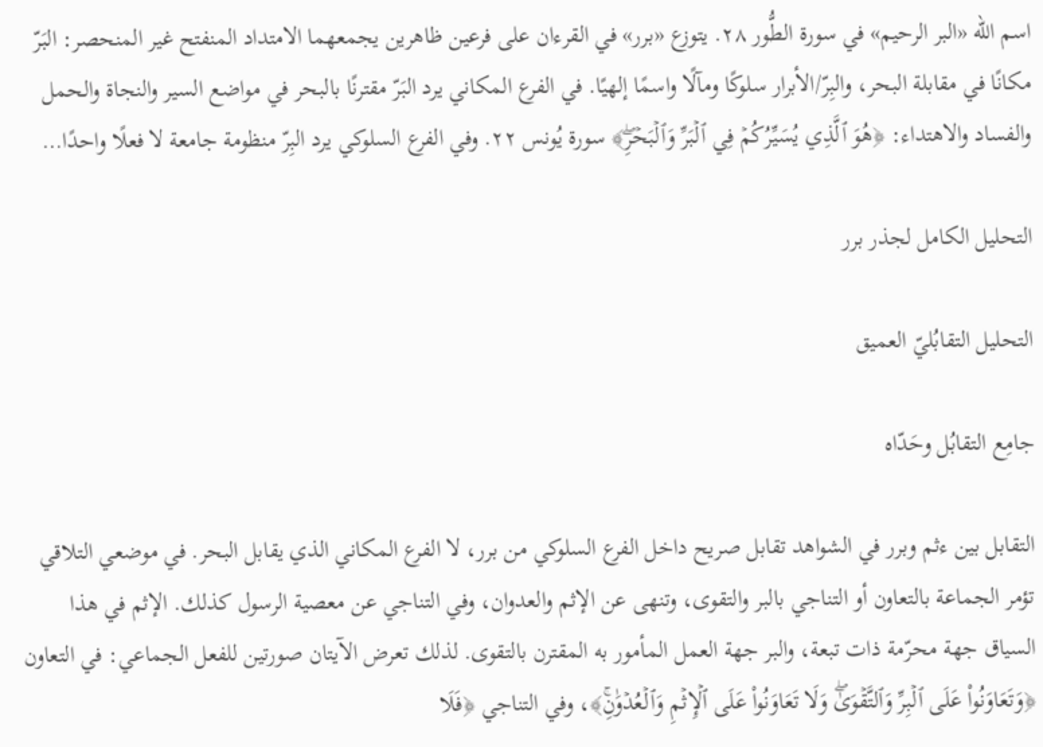اسم الله «البر الرحيم» في سورة الطُّور ٢٨. يتوزع «برر» في القرءان على فرعين ظاهرين يجمعهما الامتداد المنفتح غير المنحصر: البَرّ مكانًا في مقابلة البحر، والبِرّ/الأبرار سلوكًا ومآلًا واسمًا إلهيًا. في الفرع المكاني يرد البَرّ مقترنًا بالبحر في مواضع السير والنجاة والحمل والفساد والاهتداء: ﴿هُوَ ٱلَّذِي يُسَيِّرُكُمۡ فِي ٱلۡبَرِّ وَٱلۡبَحۡرِۖ﴾ سورة يُونس ٢٢. وفي الفرع السلوكي يرد البِرّ منظومة جامعة لا فعلًا واحدًا…

التحليل الكامل لجذر برر

التحليل التقابُليّ العميق

جامِع التقابُل وحَدّاه

التقابل بين ءثم وبرر في الشواهد تقابل صريح داخل الفرع السلوكي من برر، لا الفرع المكاني الذي يقابل البحر. في موضعي التلاقي تؤمر الجماعة بالتعاون أو التناجي بالبر والتقوى، وتنهى عن الإثم والعدوان، وفي التناجي عن معصية الرسول كذلك. الإثم في هذا السياق جهة محرّمة ذات تبعة، والبر جهة العمل المأمور به المقترن بالتقوى. لذلك تعرض الآيتان صورتين للفعل الجماعي: في التعاون ﴿وَتَعَاوَنُواْ عَلَى ٱلۡبِرِّ وَٱلتَّقۡوَىٰۖ وَلَا تَعَاوَنُواْ عَلَى ٱلۡإِثۡمِ وَٱلۡعُدۡوَٰنِۚ﴾، وفي التناجي ﴿فَلَا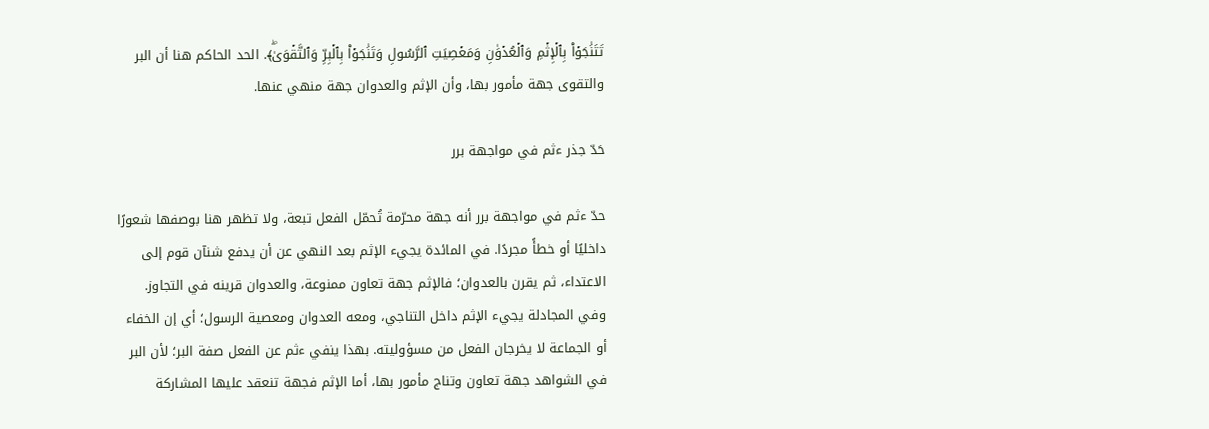تَتَنَٰجَوۡاْ بِٱلۡإِثۡمِ وَٱلۡعُدۡوَٰنِ وَمَعۡصِيَتِ ٱلرَّسُولِ وَتَنَٰجَوۡاْ بِٱلۡبِرِّ وَٱلتَّقۡوَىٰۖ﴾. الحد الحاكم هنا أن البر والتقوى جهة مأمور بها، وأن الإثم والعدوان جهة منهي عنها.

حَدّ جذر ءثم في مواجهة برر

حدّ ءثم في مواجهة برر أنه جهة محرّمة تُحمّل الفعل تبعة، ولا تظهر هنا بوصفها شعورًا داخليًا أو خطأً مجردًا. في المائدة يجيء الإثم بعد النهي عن أن يدفع شنآن قوم إلى الاعتداء، ثم يقرن بالعدوان؛ فالإثم جهة تعاون ممنوعة، والعدوان قرينه في التجاوز. وفي المجادلة يجيء الإثم داخل التناجي، ومعه العدوان ومعصية الرسول؛ أي إن الخفاء أو الجماعة لا يخرجان الفعل من مسؤوليته. بهذا ينفي ءثم عن الفعل صفة البر؛ لأن البر في الشواهد جهة تعاون وتناج مأمور بها، أما الإثم فجهة تنعقد عليها المشاركة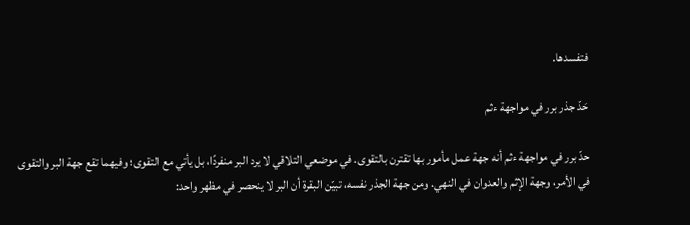فتفسدها.

حَدّ جذر برر في مواجهة ءثم

حدّ برر في مواجهة ءثم أنه جهة عمل مأمور بها تقترن بالتقوى. في موضعي التلاقي لا يرد البر منفردًا، بل يأتي مع التقوى؛ وفيهما تقع جهة البر والتقوى في الأمر، وجهة الإثم والعدوان في النهي. ومن جهة الجذر نفسه، تبيّن البقرة أن البر لا ينحصر في مظهر واحد: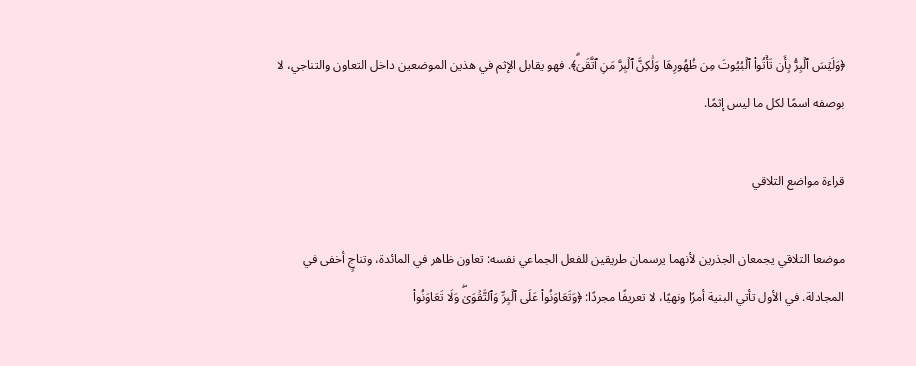﴿وَلَيۡسَ ٱلۡبِرُّ بِأَن تَأۡتُواْ ٱلۡبُيُوتَ مِن ظُهُورِهَا وَلَٰكِنَّ ٱلۡبِرَّ مَنِ ٱتَّقَىٰۗ﴾. فهو يقابل الإثم في هذين الموضعين داخل التعاون والتناجي، لا بوصفه اسمًا لكل ما ليس إثمًا.

قراءة مواضع التلاقي

موضعا التلاقي يجمعان الجذرين لأنهما يرسمان طريقين للفعل الجماعي نفسه: تعاون ظاهر في المائدة، وتناجٍ أخفى في المجادلة. في الأول تأتي البنية أمرًا ونهيًا، لا تعريفًا مجردًا: ﴿وَتَعَاوَنُواْ عَلَى ٱلۡبِرِّ وَٱلتَّقۡوَىٰۖ وَلَا تَعَاوَنُواْ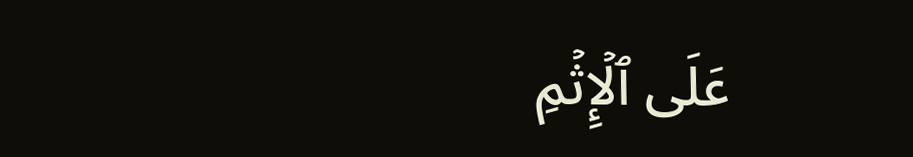عَلَى ٱلۡإِثۡمِ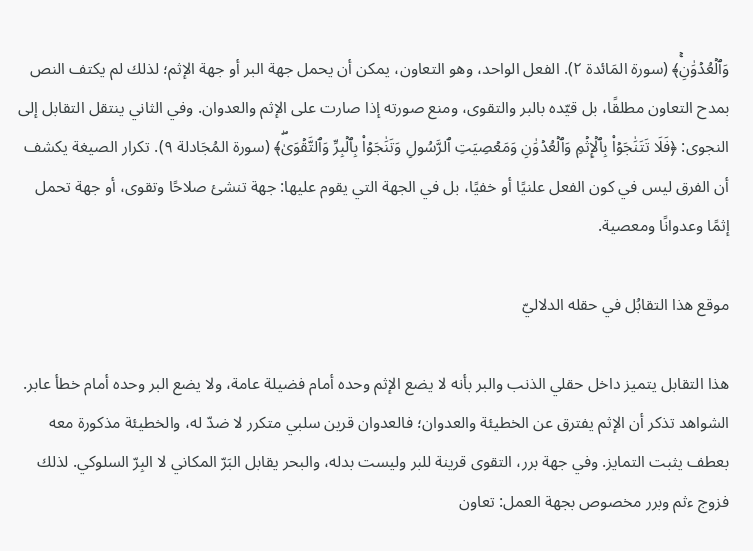وَٱلۡعُدۡوَٰنِۚ﴾ (سورة المَائدة ٢). الفعل الواحد، وهو التعاون، يمكن أن يحمل جهة البر أو جهة الإثم؛ لذلك لم يكتف النص بمدح التعاون مطلقًا، بل قيّده بالبر والتقوى، ومنع صورته إذا صارت على الإثم والعدوان. وفي الثاني ينتقل التقابل إلى النجوى: ﴿فَلَا تَتَنَٰجَوۡاْ بِٱلۡإِثۡمِ وَٱلۡعُدۡوَٰنِ وَمَعۡصِيَتِ ٱلرَّسُولِ وَتَنَٰجَوۡاْ بِٱلۡبِرِّ وَٱلتَّقۡوَىٰۖ﴾ (سورة المُجَادلة ٩). تكرار الصيغة يكشف أن الفرق ليس في كون الفعل علنيًا أو خفيًا، بل في الجهة التي يقوم عليها: جهة تنشئ صلاحًا وتقوى، أو جهة تحمل إثمًا وعدوانًا ومعصية.

موقع هذا التقابُل في حقله الدلاليّ

هذا التقابل يتميز داخل حقلي الذنب والبر بأنه لا يضع الإثم وحده أمام فضيلة عامة، ولا يضع البر وحده أمام خطأ عابر. الشواهد تذكر أن الإثم يفترق عن الخطيئة والعدوان؛ فالعدوان قرين سلبي متكرر لا ضدّ له، والخطيئة مذكورة معه بعطف يثبت التمايز. وفي جهة برر، التقوى قرينة للبر وليست بدله، والبحر يقابل البَرّ المكاني لا البِرّ السلوكي. لذلك فزوج ءثم وبرر مخصوص بجهة العمل: تعاون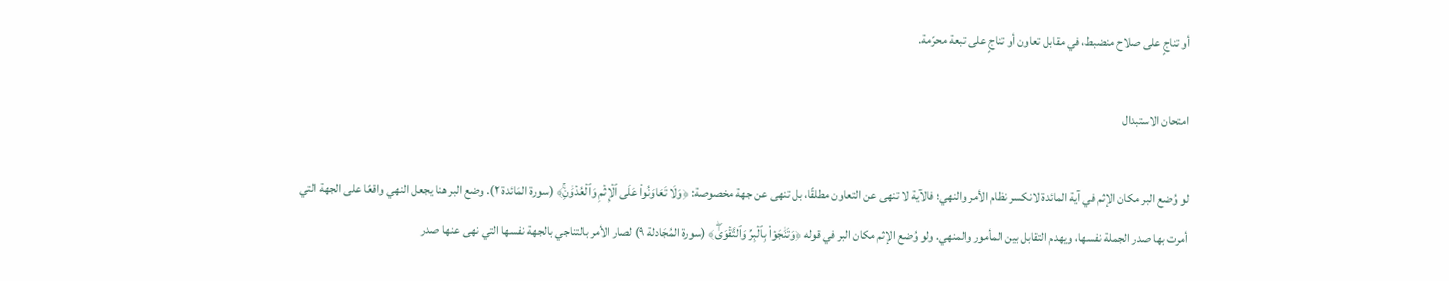أو تناجٍ على صلاح منضبط، في مقابل تعاون أو تناجٍ على تبعة محرّمة.

امتحان الاستبدال

لو وُضع البر مكان الإثم في آية المائدة لانكسر نظام الأمر والنهي؛ فالآية لا تنهى عن التعاون مطلقًا، بل تنهى عن جهة مخصوصة: ﴿وَلَا تَعَاوَنُواْ عَلَى ٱلۡإِثۡمِ وَٱلۡعُدۡوَٰنِۚ﴾ (سورة المَائدة ٢). وضع البر هنا يجعل النهي واقعًا على الجهة التي أمرت بها صدر الجملة نفسها، ويهدم التقابل بين المأمور والمنهي. ولو وُضع الإثم مكان البر في قوله ﴿وَتَنَٰجَوۡاْ بِٱلۡبِرِّ وَٱلتَّقۡوَىٰۖ﴾ (سورة المُجَادلة ٩) لصار الأمر بالتناجي بالجهة نفسها التي نهى عنها صدر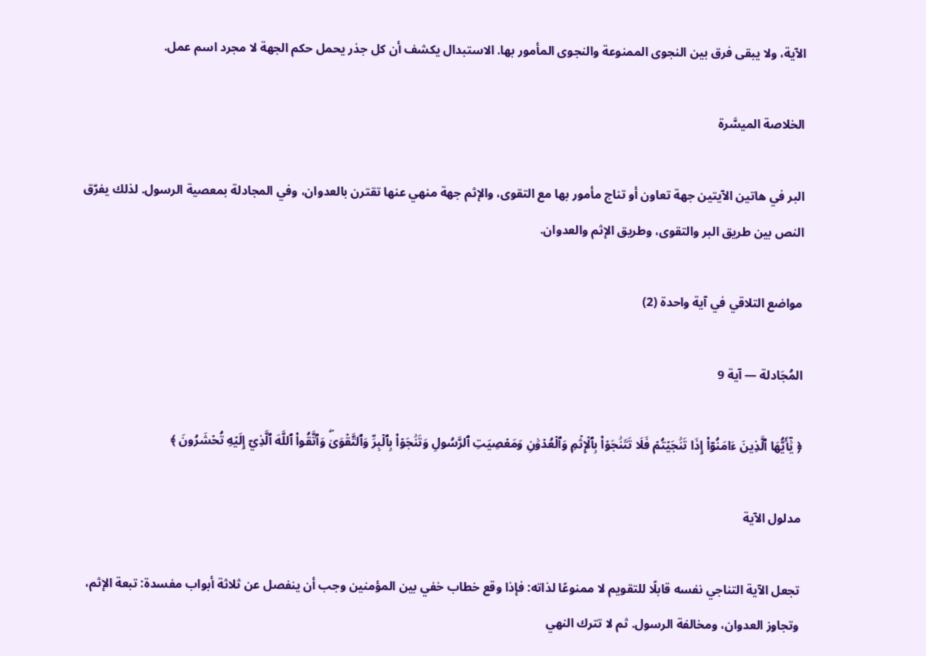الآية، ولا يبقى فرق بين النجوى الممنوعة والنجوى المأمور بها. الاستبدال يكشف أن كل جذر يحمل حكم الجهة لا مجرد اسم عمل.

الخلاصة الميسَّرة

البر في هاتين الآيتين جهة تعاون أو تناج مأمور بها مع التقوى، والإثم جهة منهي عنها تقترن بالعدوان، وفي المجادلة بمعصية الرسول. لذلك يفرّق النص بين طريق البر والتقوى، وطريق الإثم والعدوان.

مواضع التلاقي في آية واحدة (2)

المُجَادلة — آية 9

﴿ يَٰٓأَيُّهَا ٱلَّذِينَ ءَامَنُوٓاْ إِذَا تَنَٰجَيۡتُمۡ فَلَا تَتَنَٰجَوۡاْ بِٱلۡإِثۡمِ وَٱلۡعُدۡوَٰنِ وَمَعۡصِيَتِ ٱلرَّسُولِ وَتَنَٰجَوۡاْ بِٱلۡبِرِّ وَٱلتَّقۡوَىٰۖ وَٱتَّقُواْ ٱللَّهَ ٱلَّذِيٓ إِلَيۡهِ تُحۡشَرُونَ ﴾

مدلول الآية

تجعل الآية التناجي نفسه قابلًا للتقويم لا ممنوعًا لذاته: فإذا وقع خطاب خفي بين المؤمنين وجب أن ينفصل عن ثلاثة أبواب مفسدة: تبعة الإثم، وتجاوز العدوان، ومخالفة الرسول. ثم لا تترك النهي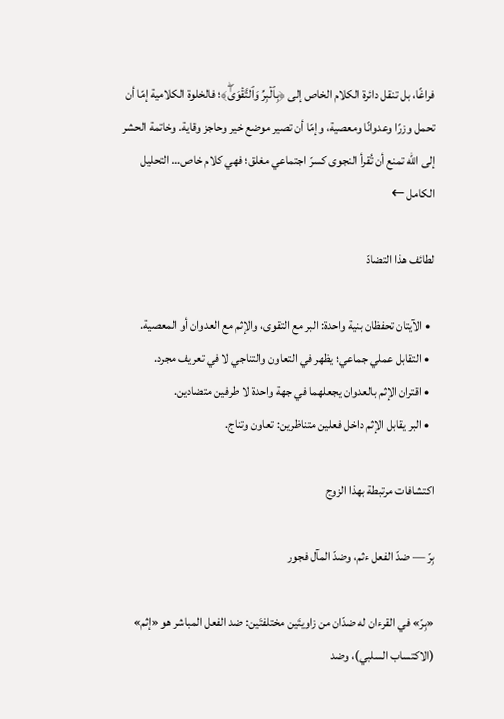فراغًا، بل تنقل دائرة الكلام الخاص إلى ﴿بِٱلۡبِرِّ وَٱلتَّقۡوَىٰۖ﴾؛ فالخلوة الكلامية إمّا أن تحمل وزرًا وعدوانًا ومعصية، وإمّا أن تصير موضع خير وحاجز وقاية. وخاتمة الحشر إلى الله تمنع أن تُقرأ النجوى كسرّ اجتماعي مغلق؛ فهي كلام خاص… التحليل الكامل ←

لطائف هذا التضادّ

  • الآيتان تحفظان بنية واحدة: البر مع التقوى، والإثم مع العدوان أو المعصية.
  • التقابل عملي جماعي؛ يظهر في التعاون والتناجي لا في تعريف مجرد.
  • اقتران الإثم بالعدوان يجعلهما في جهة واحدة لا طرفين متضادين.
  • البر يقابل الإثم داخل فعلين متناظرين: تعاون وتناج.

اكتشافات مرتبطة بهذا الزوج

بِرّ — ضدّ الفعل ءثم، وضدّ المآل فجور

«بِرّ» في القرءان له ضدّان من زاويتَين مختلفتَين: ضد الفعل المباشر هو «إثم» (الاكتساب السلبي)، وضد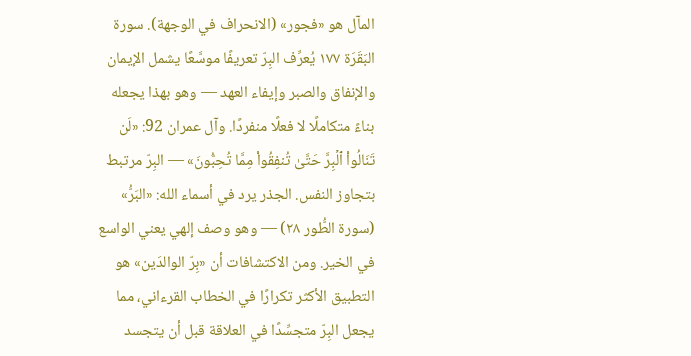المآل هو «فجور» (الانحراف في الوجهة). سورة البَقَرَة ١٧٧ يُعرِّف البِرّ تعريفًا موسَّعًا يشمل الإيمان والإنفاق والصبر وإيفاء العهد — وهو بهذا يجعله بناءً متكاملًا لا فعلًا منفردًا. وآل عمران 92: «لَن تَنَالُواْ ٱلۡبِرَّ حَتَّىٰ تُنفِقُواْ مِمَّا تُحِبُّونَ» — البِرّ مرتبط بتجاوز النفس. الجذر يرد في أسماء الله: «البَرُّ» (سورة الطُّور ٢٨) — وهو وصف إلهي يعني الواسع في الخير. ومن الاكتشافات أن «بِرّ الوالدَين» هو التطبيق الأكثر تكرارًا في الخطاب القرءاني، مما يجعل البِرّ متجسِّدًا في العلاقة قبل أن يتجسد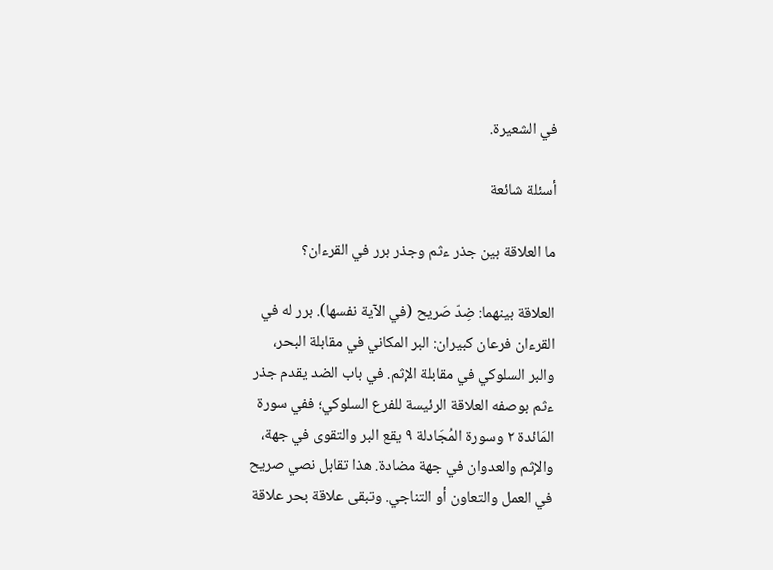في الشعيرة.

أسئلة شائعة

ما العلاقة بين جذر ءثم وجذر برر في القرءان؟

العلاقة بينهما: ضِدّ صَريح (في الآية نفسها). برر له في القرءان فرعان كبيران: البر المكاني في مقابلة البحر، والبر السلوكي في مقابلة الإثم. في باب الضد يقدم جذر ءثم بوصفه العلاقة الرئيسة للفرع السلوكي؛ ففي سورة المَائدة ٢ وسورة المُجَادلة ٩ يقع البر والتقوى في جهة، والإثم والعدوان في جهة مضادة. هذا تقابل نصي صريح في العمل والتعاون أو التناجي. وتبقى علاقة بحر علاقة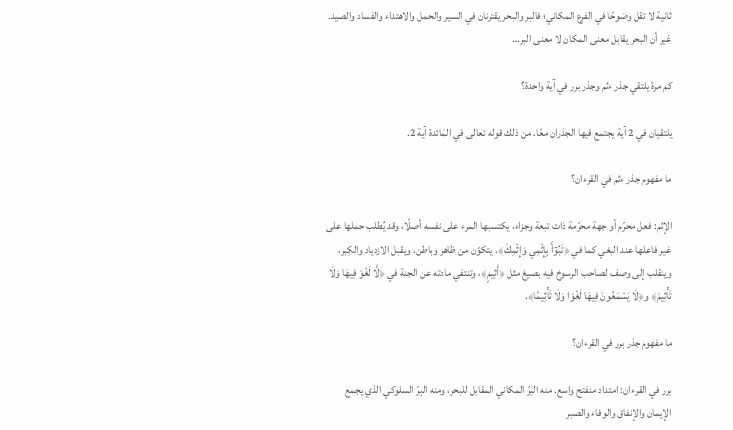ثانية لا تقل وضوحًا في الفرع المكاني؛ فالبر والبحر يقترنان في السير والحمل والاهتداء والفساد والصيد. غير أن البحر يقابل معنى المكان لا معنى البر…

كم مرة يلتقي جذر ءثم وجذر برر في آية واحدة؟

يلتقيان في 2 آية يجتمع فيها الجذران معًا. من ذلك قوله تعالى في المَائدة آية 2.

ما مفهوم جذر ءثم في القرءان؟

الإثم: فعل محرّم أو جهة محرّمة ذات تبعة وجزاء، يكتسبها المرء على نفسه أصلًا، وقد يُطلب حملها على غير فاعلها عند البغي كما في ﴿تَبُوٓأَ بِإِثۡمِي وَإِثۡمِكَ﴾. يتكوّن من ظاهر وباطن، ويقبل الازدياد والكِبر، وينقلب إلى وصف لصاحب الرسوخ فيه بصيغ مثل ﴿أَثِيمٍ﴾، وتنتفي مادته عن الجنة في ﴿لَّا لَغۡوٞ فِيهَا وَلَا تَأۡثِيمٞ﴾ و﴿لَا يَسۡمَعُونَ فِيهَا لَغۡوٗا وَلَا تَأۡثِيمًا﴾.

ما مفهوم جذر برر في القرءان؟

برر في القرءان: امتداد منفتح واسع. منه البَرّ المكاني المقابل للبحر، ومنه البِرّ السلوكي الذي يجمع الإيمان والإنفاق والوفاء والصبر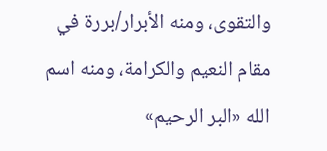والتقوى، ومنه الأبرار/بررة في مقام النعيم والكرامة، ومنه اسم الله «البر الرحيم»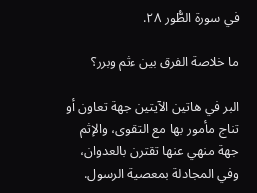في سورة الطُّور ٢٨.

ما خلاصة الفرق بين ءثم وبرر؟

البر في هاتين الآيتين جهة تعاون أو تناج مأمور بها مع التقوى، والإثم جهة منهي عنها تقترن بالعدوان، وفي المجادلة بمعصية الرسول.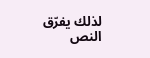لذلك يفرّق النص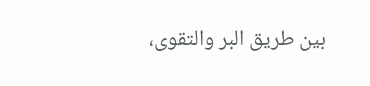بين طريق البر والتقوى،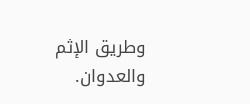وطريق الإثم والعدوان.